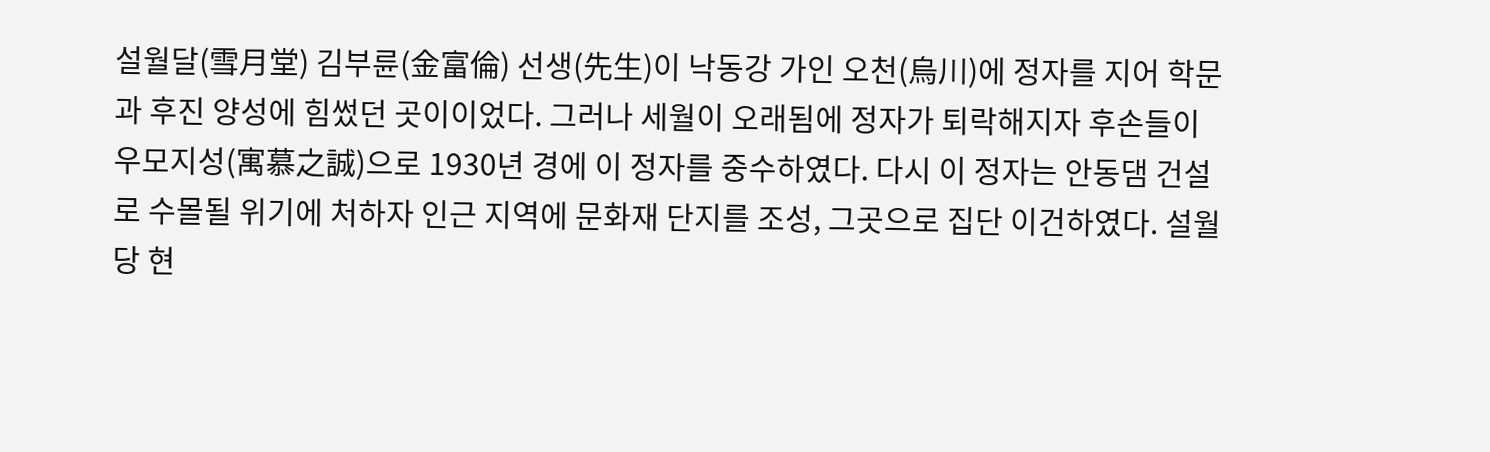설월달(雪月堂) 김부륜(金富倫) 선생(先生)이 낙동강 가인 오천(烏川)에 정자를 지어 학문과 후진 양성에 힘썼던 곳이이었다. 그러나 세월이 오래됨에 정자가 퇴락해지자 후손들이 우모지성(寓慕之誠)으로 1930년 경에 이 정자를 중수하였다. 다시 이 정자는 안동댐 건설로 수몰될 위기에 처하자 인근 지역에 문화재 단지를 조성, 그곳으로 집단 이건하였다. 설월당 현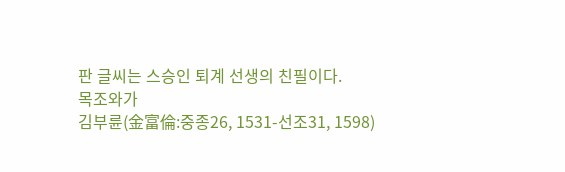판 글씨는 스승인 퇴계 선생의 친필이다.
목조와가
김부륜(金富倫:중종26, 1531-선조31, 1598)